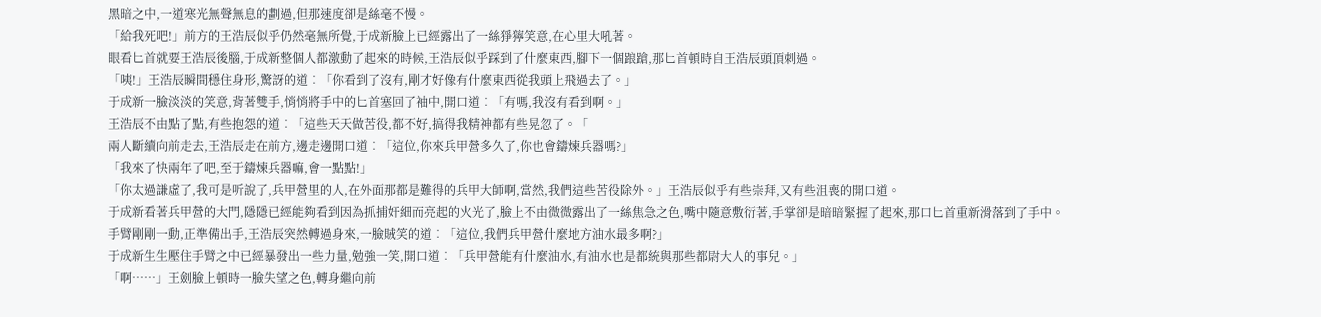黑暗之中,一道寒光無聲無息的劃過,但那速度卻是絲毫不慢。
「給我死吧!」前方的王浩辰似乎仍然毫無所覺,于成新臉上已經露出了一絲猙獰笑意,在心里大吼著。
眼看匕首就要王浩辰後腦,于成新整個人都激動了起來的時候,王浩辰似乎踩到了什麼東西,腳下一個踉蹌,那匕首頓時自王浩辰頭頂刺過。
「咦!」王浩辰瞬間穩住身形,驚訝的道︰「你看到了沒有,剛才好像有什麼東西從我頭上飛過去了。」
于成新一臉淡淡的笑意,背著雙手,悄悄將手中的匕首塞回了袖中,開口道︰「有嗎,我沒有看到啊。」
王浩辰不由點了點,有些抱怨的道︰「這些天天做苦役,都不好,搞得我精神都有些晃忽了。「
兩人斷續向前走去,王浩辰走在前方,邊走邊開口道︰「這位,你來兵甲營多久了,你也會鑄煉兵器嗎?」
「我來了快兩年了吧,至于鑄煉兵器嘛,會一點點!」
「你太過謙虛了,我可是听說了,兵甲營里的人,在外面那都是難得的兵甲大師啊,當然,我們這些苦役除外。」王浩辰似乎有些崇拜,又有些沮喪的開口道。
于成新看著兵甲營的大門,隱隱已經能夠看到因為抓捕奸細而亮起的火光了,臉上不由微微露出了一絲焦急之色,嘴中隨意敷衍著,手掌卻是暗暗緊握了起來,那口匕首重新滑落到了手中。
手臂剛剛一動,正準備出手,王浩辰突然轉過身來,一臉賊笑的道︰「這位,我們兵甲營什麼地方油水最多啊?」
于成新生生壓住手臂之中已經暴發出一些力量,勉強一笑,開口道︰「兵甲營能有什麼油水,有油水也是都統與那些都尉大人的事兒。」
「啊……」王劍臉上頓時一臉失望之色,轉身繼向前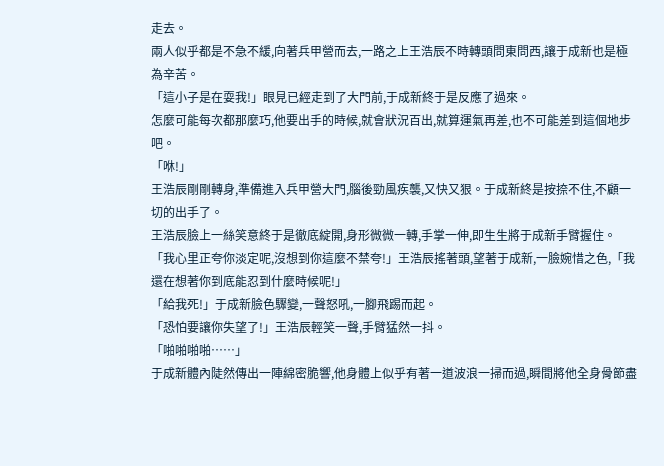走去。
兩人似乎都是不急不緩,向著兵甲營而去,一路之上王浩辰不時轉頭問東問西,讓于成新也是極為辛苦。
「這小子是在耍我!」眼見已經走到了大門前,于成新終于是反應了過來。
怎麼可能每次都那麼巧,他要出手的時候,就會狀況百出,就算運氣再差,也不可能差到這個地步吧。
「咻!」
王浩辰剛剛轉身,準備進入兵甲營大門,腦後勁風疾襲,又快又狠。于成新終是按捺不住,不顧一切的出手了。
王浩辰臉上一絲笑意終于是徹底綻開,身形微微一轉,手掌一伸,即生生將于成新手臂握住。
「我心里正夸你淡定呢,沒想到你這麼不禁夸!」王浩辰搖著頭,望著于成新,一臉婉惜之色,「我還在想著你到底能忍到什麼時候呢!」
「給我死!」于成新臉色驟變,一聲怒吼,一腳飛踢而起。
「恐怕要讓你失望了!」王浩辰輕笑一聲,手臂猛然一抖。
「啪啪啪啪……」
于成新體內陡然傳出一陣綿密脆響,他身體上似乎有著一道波浪一掃而過,瞬間將他全身骨節盡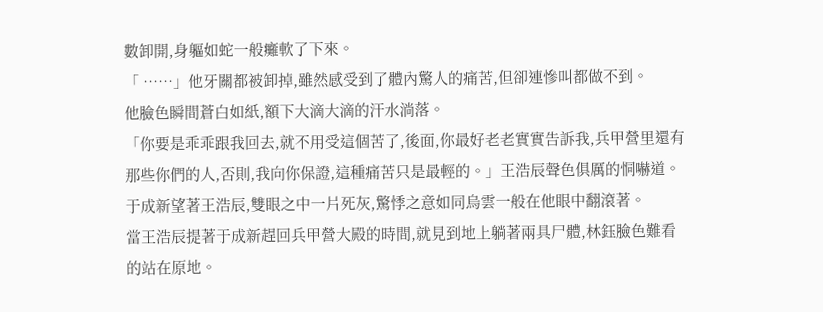數卸開,身軀如蛇一般癱軟了下來。
「 ……」他牙關都被卸掉,雖然感受到了體內驚人的痛苦,但卻連慘叫都做不到。
他臉色瞬間蒼白如紙,額下大滴大滴的汗水淌落。
「你要是乖乖跟我回去,就不用受這個苦了,後面,你最好老老實實告訴我,兵甲營里還有那些你們的人,否則,我向你保證,這種痛苦只是最輕的。」王浩辰聲色俱厲的恫嚇道。
于成新望著王浩辰,雙眼之中一片死灰,驚悸之意如同烏雲一般在他眼中翻滾著。
當王浩辰提著于成新趕回兵甲營大殿的時間,就見到地上躺著兩具尸體,林鈺臉色難看的站在原地。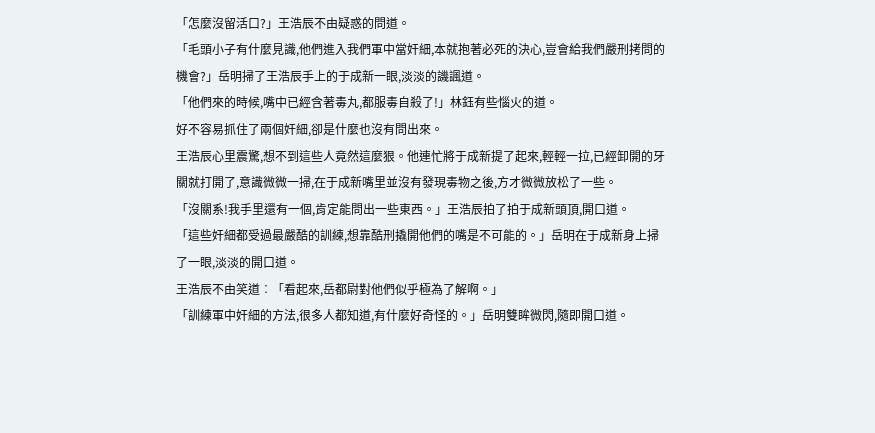「怎麼沒留活口?」王浩辰不由疑惑的問道。
「毛頭小子有什麼見識,他們進入我們軍中當奸細,本就抱著必死的決心,豈會給我們嚴刑拷問的機會?」岳明掃了王浩辰手上的于成新一眼,淡淡的譏諷道。
「他們來的時候,嘴中已經含著毒丸,都服毒自殺了!」林鈺有些惱火的道。
好不容易抓住了兩個奸細,卻是什麼也沒有問出來。
王浩辰心里震驚,想不到這些人竟然這麼狠。他連忙將于成新提了起來,輕輕一拉,已經卸開的牙關就打開了,意識微微一掃,在于成新嘴里並沒有發現毒物之後,方才微微放松了一些。
「沒關系!我手里還有一個,肯定能問出一些東西。」王浩辰拍了拍于成新頭頂,開口道。
「這些奸細都受過最嚴酷的訓練,想靠酷刑撬開他們的嘴是不可能的。」岳明在于成新身上掃了一眼,淡淡的開口道。
王浩辰不由笑道︰「看起來,岳都尉對他們似乎極為了解啊。」
「訓練軍中奸細的方法,很多人都知道,有什麼好奇怪的。」岳明雙眸微閃,隨即開口道。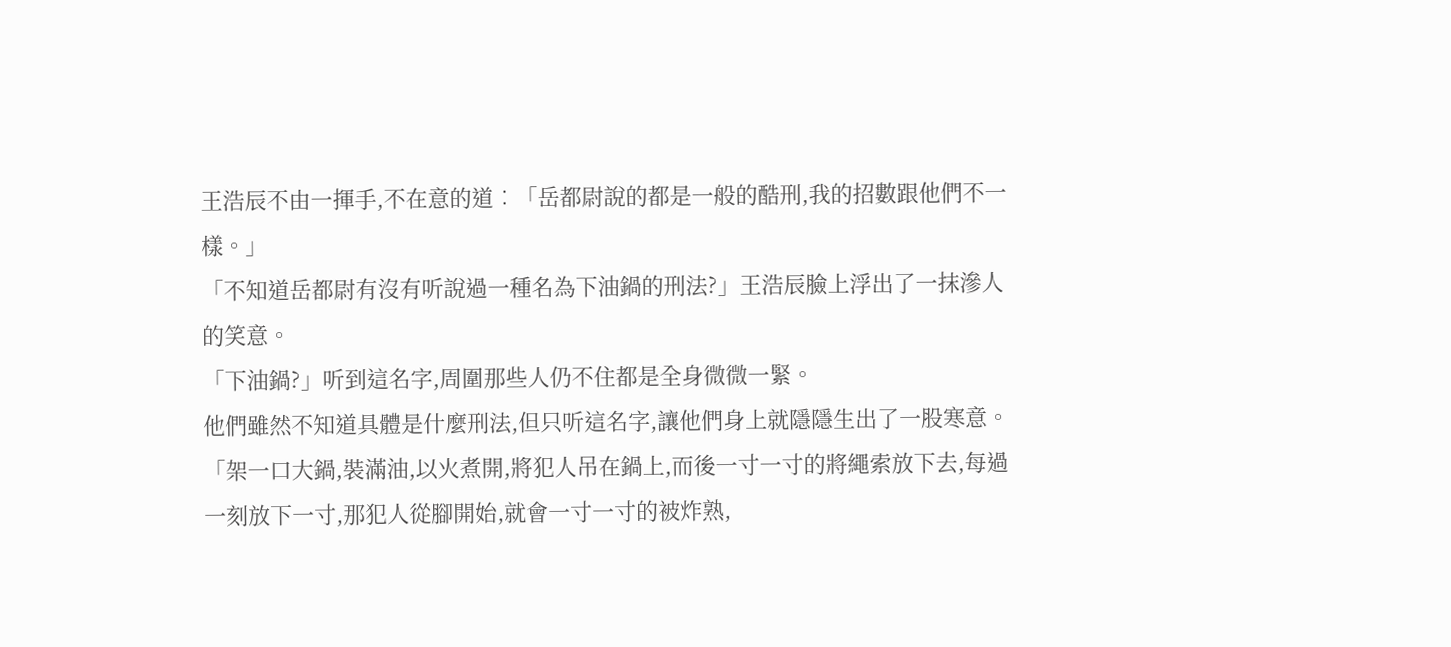王浩辰不由一揮手,不在意的道︰「岳都尉說的都是一般的酷刑,我的招數跟他們不一樣。」
「不知道岳都尉有沒有听說過一種名為下油鍋的刑法?」王浩辰臉上浮出了一抹滲人的笑意。
「下油鍋?」听到這名字,周圍那些人仍不住都是全身微微一緊。
他們雖然不知道具體是什麼刑法,但只听這名字,讓他們身上就隱隱生出了一股寒意。
「架一口大鍋,裝滿油,以火煮開,將犯人吊在鍋上,而後一寸一寸的將繩索放下去,每過一刻放下一寸,那犯人從腳開始,就會一寸一寸的被炸熟,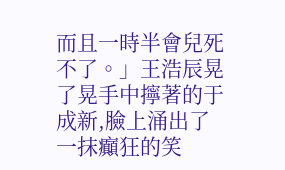而且一時半會兒死不了。」王浩辰晃了晃手中擰著的于成新,臉上涌出了一抹癲狂的笑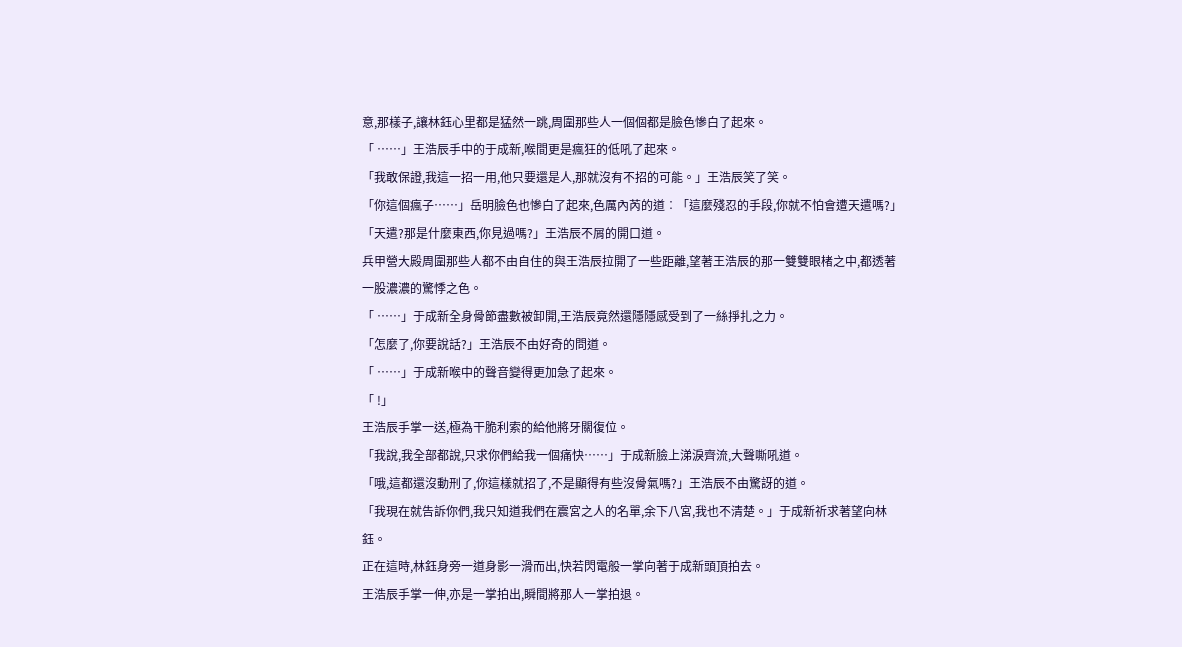意,那樣子,讓林鈺心里都是猛然一跳,周圍那些人一個個都是臉色慘白了起來。
「 ……」王浩辰手中的于成新,喉間更是瘋狂的低吼了起來。
「我敢保證,我這一招一用,他只要還是人,那就沒有不招的可能。」王浩辰笑了笑。
「你這個瘋子……」岳明臉色也慘白了起來,色厲內芮的道︰「這麼殘忍的手段,你就不怕會遭天遣嗎?」
「天遣?那是什麼東西,你見過嗎?」王浩辰不屑的開口道。
兵甲營大殿周圍那些人都不由自住的與王浩辰拉開了一些距離,望著王浩辰的那一雙雙眼楮之中,都透著一股濃濃的驚悸之色。
「 ……」于成新全身骨節盡數被卸開,王浩辰竟然還隱隱感受到了一絲掙扎之力。
「怎麼了,你要說話?」王浩辰不由好奇的問道。
「 ……」于成新喉中的聲音變得更加急了起來。
「 !」
王浩辰手掌一送,極為干脆利索的給他將牙關復位。
「我說,我全部都說,只求你們給我一個痛快……」于成新臉上涕淚齊流,大聲嘶吼道。
「哦,這都還沒動刑了,你這樣就招了,不是顯得有些沒骨氣嗎?」王浩辰不由驚訝的道。
「我現在就告訴你們,我只知道我們在震宮之人的名單,余下八宮,我也不清楚。」于成新祈求著望向林鈺。
正在這時,林鈺身旁一道身影一滑而出,快若閃電般一掌向著于成新頭頂拍去。
王浩辰手掌一伸,亦是一掌拍出,瞬間將那人一掌拍退。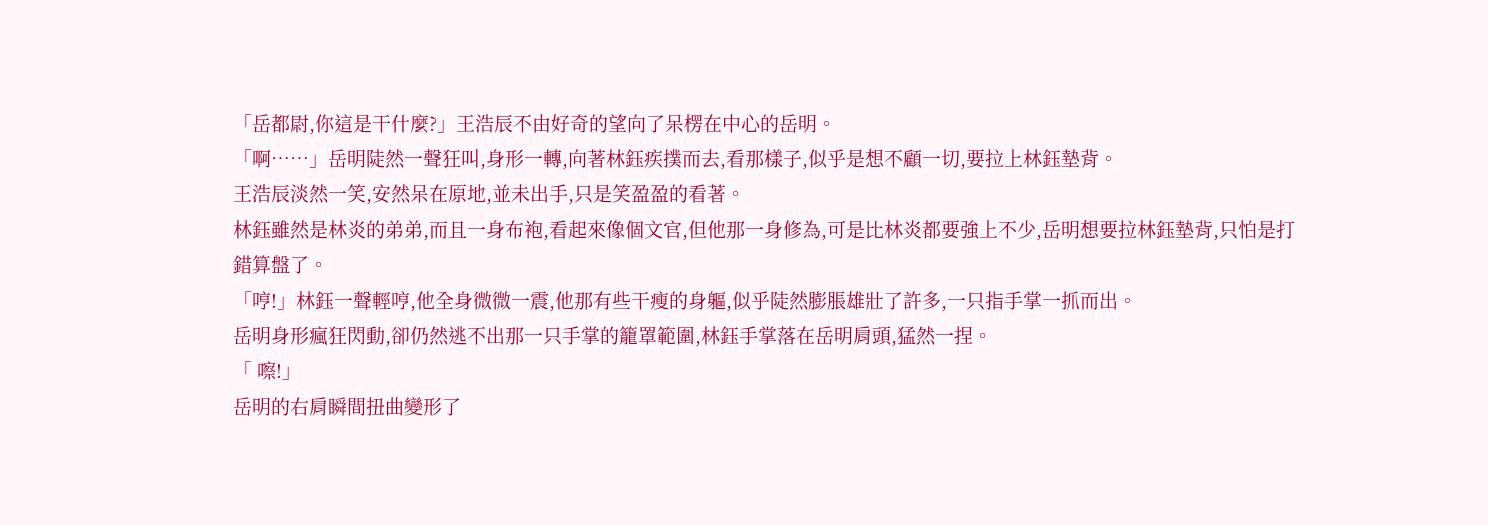「岳都尉,你這是干什麼?」王浩辰不由好奇的望向了呆楞在中心的岳明。
「啊……」岳明陡然一聲狂叫,身形一轉,向著林鈺疾撲而去,看那樣子,似乎是想不顧一切,要拉上林鈺墊背。
王浩辰淡然一笑,安然呆在原地,並未出手,只是笑盈盈的看著。
林鈺雖然是林炎的弟弟,而且一身布袍,看起來像個文官,但他那一身修為,可是比林炎都要強上不少,岳明想要拉林鈺墊背,只怕是打錯算盤了。
「哼!」林鈺一聲輕哼,他全身微微一震,他那有些干瘦的身軀,似乎陡然膨脹雄壯了許多,一只指手掌一抓而出。
岳明身形瘋狂閃動,卻仍然逃不出那一只手掌的籠罩範圍,林鈺手掌落在岳明肩頭,猛然一捏。
「 嚓!」
岳明的右肩瞬間扭曲變形了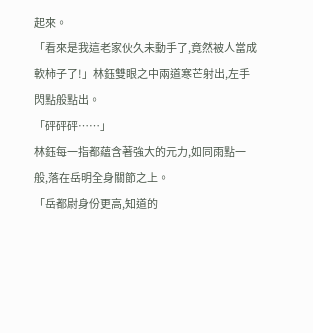起來。
「看來是我這老家伙久未動手了,竟然被人當成軟柿子了!」林鈺雙眼之中兩道寒芒射出,左手閃點般點出。
「砰砰砰……」
林鈺每一指都蘊含著強大的元力,如同雨點一般,落在岳明全身關節之上。
「岳都尉身份更高,知道的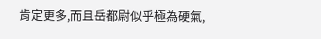肯定更多,而且岳都尉似乎極為硬氣,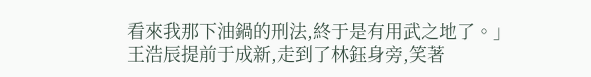看來我那下油鍋的刑法,終于是有用武之地了。」王浩辰提前于成新,走到了林鈺身旁,笑著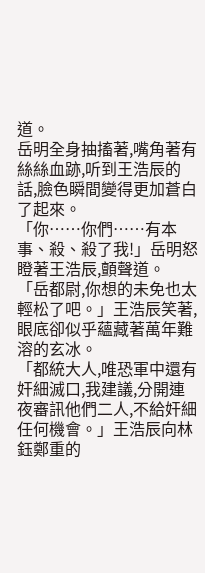道。
岳明全身抽搐著,嘴角著有絲絲血跡,听到王浩辰的話,臉色瞬間變得更加蒼白了起來。
「你……你們……有本事、殺、殺了我!」岳明怒瞪著王浩辰,顫聲道。
「岳都尉,你想的未免也太輕松了吧。」王浩辰笑著,眼底卻似乎蘊藏著萬年難溶的玄冰。
「都統大人,唯恐軍中還有奸細滅口,我建議,分開連夜審訊他們二人,不給奸細任何機會。」王浩辰向林鈺鄭重的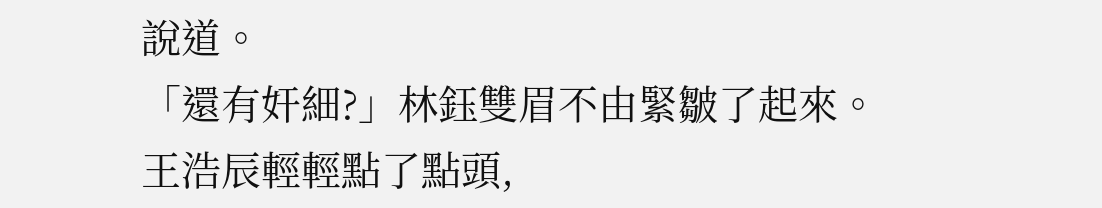說道。
「還有奸細?」林鈺雙眉不由緊皺了起來。
王浩辰輕輕點了點頭,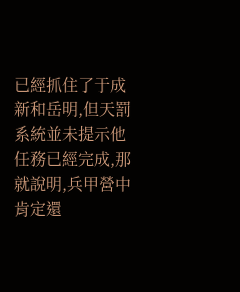已經抓住了于成新和岳明,但天罰系統並未提示他任務已經完成,那就說明,兵甲營中肯定還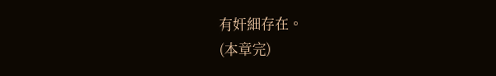有奸細存在。
(本章完)